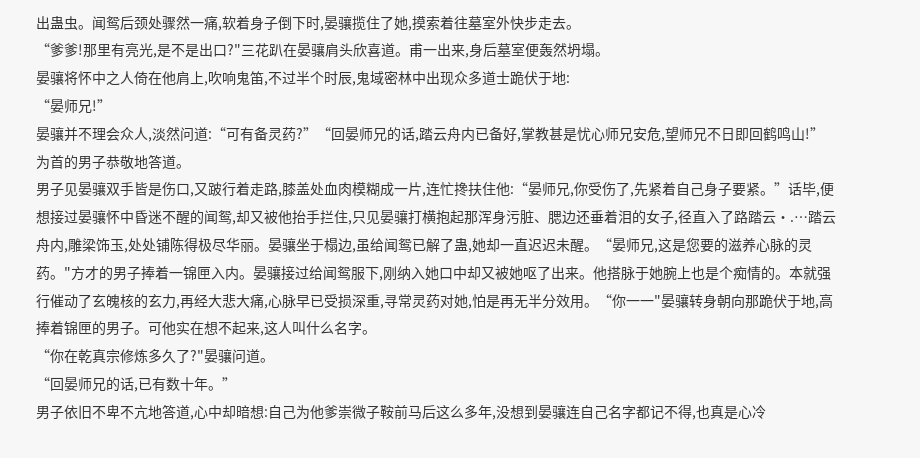出蛊虫。闻鸳后颈处骤然一痛,软着身子倒下时,晏骧揽住了她,摸索着往墓室外快步走去。
“爹爹!那里有亮光,是不是出口?"三花趴在晏骧肩头欣喜道。甫一出来,身后墓室便轰然坍塌。
晏骧将怀中之人倚在他肩上,吹响鬼笛,不过半个时辰,鬼域密林中出现众多道士跪伏于地:
“晏师兄!”
晏骧并不理会众人,淡然问道:“可有备灵药?”“回晏师兄的话,踏云舟内已备好,掌教甚是忧心师兄安危,望师兄不日即回鹤鸣山!”
为首的男子恭敬地答道。
男子见晏骧双手皆是伤口,又跛行着走路,膝盖处血肉模糊成一片,连忙搀扶住他:“晏师兄,你受伤了,先紧着自己身子要紧。”话毕,便想接过晏骧怀中昏迷不醒的闻鸳,却又被他抬手拦住,只见晏骧打横抱起那浑身污脏、腮边还垂着泪的女子,径直入了路踏云·.…踏云舟内,雕梁饰玉,处处铺陈得极尽华丽。晏骧坐于榻边,虽给闻鸳已解了蛊,她却一直迟迟未醒。“晏师兄,这是您要的滋养心脉的灵药。"方才的男子捧着一锦匣入内。晏骧接过给闻鸳服下,刚纳入她口中却又被她呕了出来。他搭脉于她腕上也是个痴情的。本就强行催动了玄魄核的玄力,再经大悲大痛,心脉早已受损深重,寻常灵药对她,怕是再无半分效用。“你一一"晏骧转身朝向那跪伏于地,高捧着锦匣的男子。可他实在想不起来,这人叫什么名字。
“你在乾真宗修炼多久了?"晏骧问道。
“回晏师兄的话,已有数十年。”
男子依旧不卑不亢地答道,心中却暗想:自己为他爹崇微子鞍前马后这么多年,没想到晏骧连自己名字都记不得,也真是心冷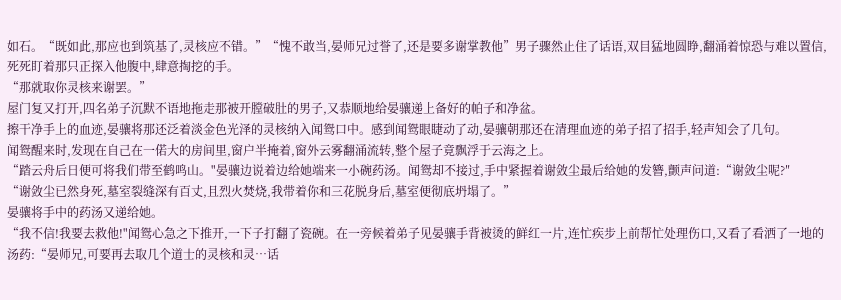如石。“既如此,那应也到筑基了,灵核应不错。”“愧不敢当,晏师兄过誉了,还是要多谢掌教他”男子骤然止住了话语,双目猛地圆睁,翻涌着惊恐与难以置信,死死盯着那只正探入他腹中,肆意掏挖的手。
“那就取你灵核来谢罢。”
屋门复又打开,四名弟子沉默不语地拖走那被开膛破肚的男子,又恭顺地给晏骧递上备好的帕子和净盆。
擦干净手上的血迹,晏骧将那还泛着淡金色光泽的灵核纳入闻鸳口中。感到闻鸳眼睫动了动,晏骧朝那还在清理血迹的弟子招了招手,轻声知会了几句。
闻鸳醒来时,发现在自己在一偌大的房间里,窗户半掩着,窗外云雾翻涌流转,整个屋子竟飘浮于云海之上。
“踏云舟后日便可将我们带至鹤鸣山。"晏骧边说着边给她端来一小碗药汤。闻鸳却不接过,手中紧握着谢敛尘最后给她的发簪,颤声问道:“谢敛尘呢?″
“谢敛尘已然身死,墓室裂缝深有百丈,且烈火焚烧,我带着你和三花脱身后,墓室便彻底坍塌了。”
晏骧将手中的药汤又递给她。
“我不信!我要去救他!"闻鸳心急之下推开,一下子打翻了瓷碗。在一旁候着弟子见晏骧手背被烫的鲜红一片,连忙疾步上前帮忙处理伤口,又看了看洒了一地的汤药:“晏师兄,可要再去取几个道士的灵核和灵…话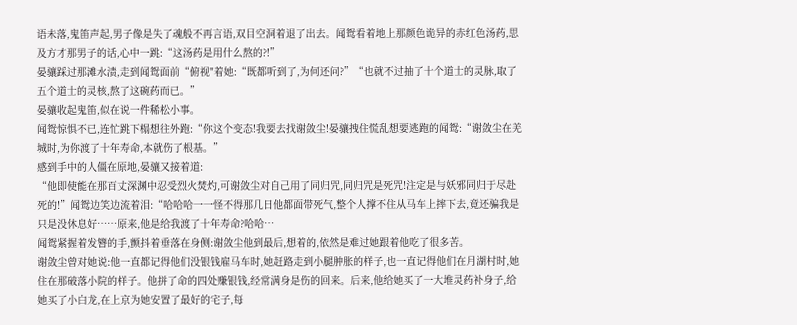语未落,鬼笛声起,男子像是失了魂般不再言语,双目空洞着退了出去。闻鸳看着地上那颜色诡异的赤红色汤药,思及方才那男子的话,心中一跳:“这汤药是用什么熬的?!”
晏骧踩过那滩水渍,走到闻鸳面前“俯视"着她:“既都听到了,为何还问?”“也就不过抽了十个道士的灵脉,取了五个道士的灵核,熬了这碗药而已。”
晏骧收起鬼笛,似在说一件稀松小事。
闻鸳惊惧不已,连忙跳下榻想往外跑:“你这个变态!我要去找谢敛尘!晏骧拽住慌乱想要逃跑的闻鸳:“谢敛尘在羌城时,为你渡了十年寿命,本就伤了根基。”
感到手中的人僵在原地,晏骧又接着道:
“他即使能在那百丈深渊中忍受烈火焚灼,可谢敛尘对自己用了同归咒,同归咒是死咒!注定是与妖邪同归于尽赴死的!”闻鸳边笑边流着泪:“哈哈哈一一怪不得那几日他都面带死气,整个人撑不住从马车上摔下去,竟还骗我是只是没休息好……原来,他是给我渡了十年寿命?哈哈…
闻鸳紧握着发簪的手,颤抖着垂落在身侧:谢敛尘他到最后,想着的,依然是难过她跟着他吃了很多苦。
谢敛尘曾对她说:他一直都记得他们没银钱雇马车时,她赶路走到小腿肿胀的样子,也一直记得他们在月湖村时,她住在那破落小院的样子。他拼了命的四处赚银钱,经常满身是伤的回来。后来,他给她买了一大堆灵药补身子,给她买了小白龙,在上京为她安置了最好的宅子,每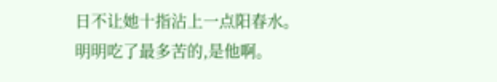日不让她十指沾上一点阳春水。明明吃了最多苦的,是他啊。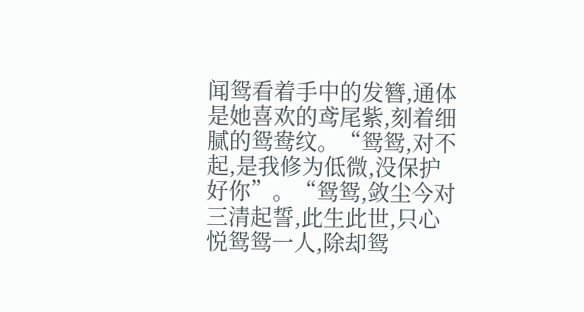闻鸳看着手中的发簪,通体是她喜欢的鸢尾紫,刻着细腻的鸳鸯纹。“鸳鸳,对不起,是我修为低微,没保护好你”。“鸳鸳,敛尘今对三清起誓,此生此世,只心悦鸳鸳一人,除却鸳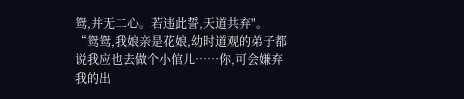鸳,并无二心。若违此誓,天道共弃"。
“鸳鸳,我娘亲是花娘,幼时道观的弟子都说我应也去做个小倌儿……你,可会嫌弃我的出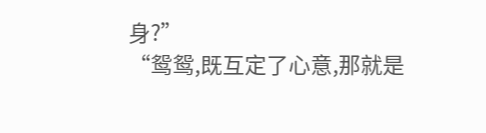身?”
“鸳鸳,既互定了心意,那就是